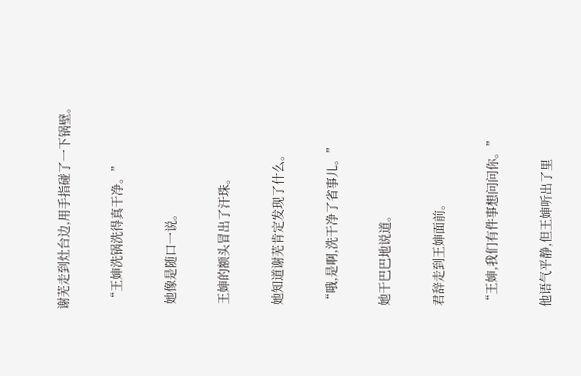谢芜走到灶台边,用手指碰了一下锅壁。

  “王婶洗锅洗得真干净。”

  她像是随口一说。

  王婶的额头冒出了汗珠。

  她知道谢芜肯定发现了什么。

  “哦,是啊,洗干净了省事儿。”

  她干巴巴地说道。

  君辞走到王婶面前。

  “王婶,我们有件事想问问你。”

  他语气平静,但王婶听出了里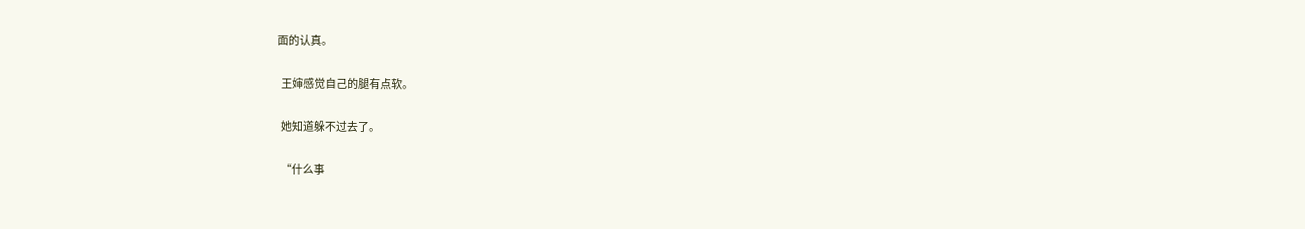面的认真。

  王婶感觉自己的腿有点软。

  她知道躲不过去了。

  “什么事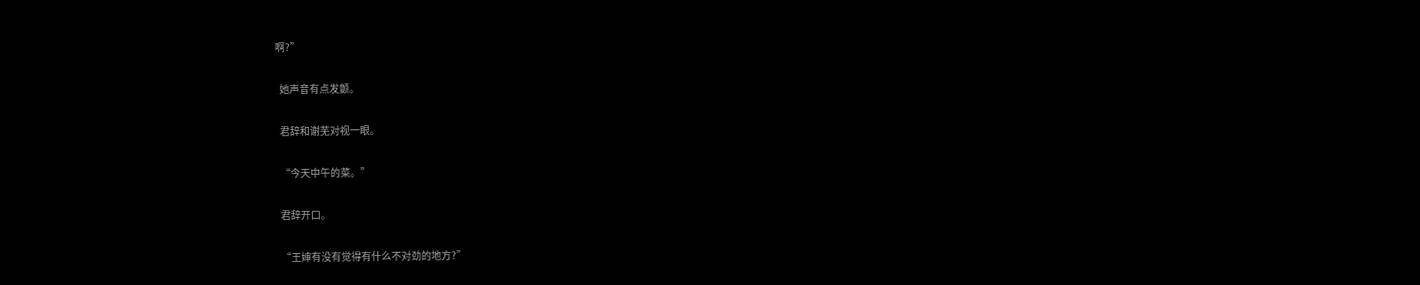啊?”

  她声音有点发颤。

  君辞和谢芜对视一眼。

  “今天中午的菜。”

  君辞开口。

  “王婶有没有觉得有什么不对劲的地方?”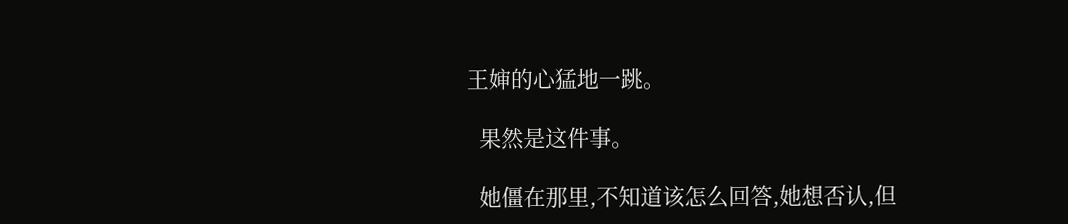王婶的心猛地一跳。

  果然是这件事。

  她僵在那里,不知道该怎么回答,她想否认,但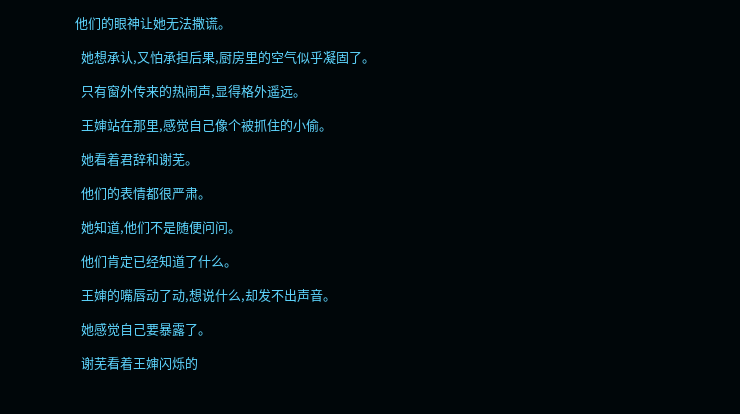他们的眼神让她无法撒谎。

  她想承认,又怕承担后果,厨房里的空气似乎凝固了。

  只有窗外传来的热闹声,显得格外遥远。

  王婶站在那里,感觉自己像个被抓住的小偷。

  她看着君辞和谢芜。

  他们的表情都很严肃。

  她知道,他们不是随便问问。

  他们肯定已经知道了什么。

  王婶的嘴唇动了动,想说什么,却发不出声音。

  她感觉自己要暴露了。

  谢芜看着王婶闪烁的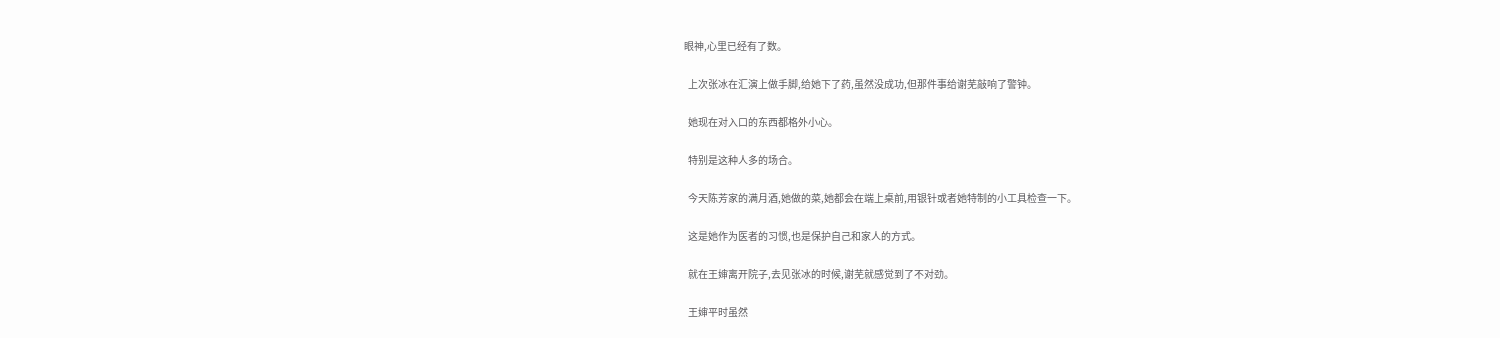眼神,心里已经有了数。

  上次张冰在汇演上做手脚,给她下了药,虽然没成功,但那件事给谢芜敲响了警钟。

  她现在对入口的东西都格外小心。

  特别是这种人多的场合。

  今天陈芳家的满月酒,她做的菜,她都会在端上桌前,用银针或者她特制的小工具检查一下。

  这是她作为医者的习惯,也是保护自己和家人的方式。

  就在王婶离开院子,去见张冰的时候,谢芜就感觉到了不对劲。

  王婶平时虽然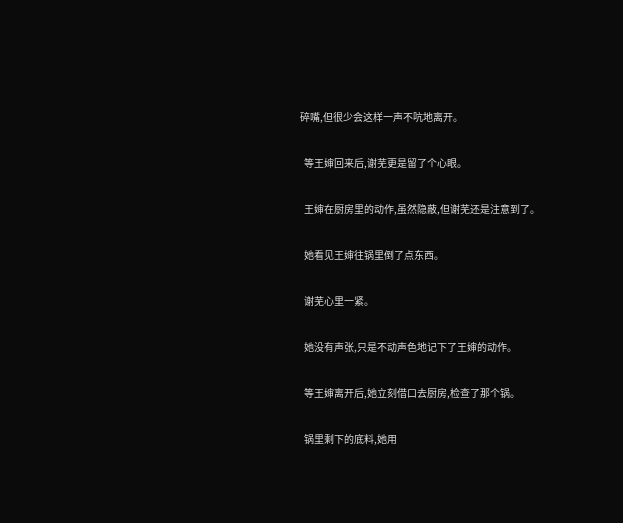碎嘴,但很少会这样一声不吭地离开。

  等王婶回来后,谢芜更是留了个心眼。

  王婶在厨房里的动作,虽然隐蔽,但谢芜还是注意到了。

  她看见王婶往锅里倒了点东西。

  谢芜心里一紧。

  她没有声张,只是不动声色地记下了王婶的动作。

  等王婶离开后,她立刻借口去厨房,检查了那个锅。

  锅里剩下的底料,她用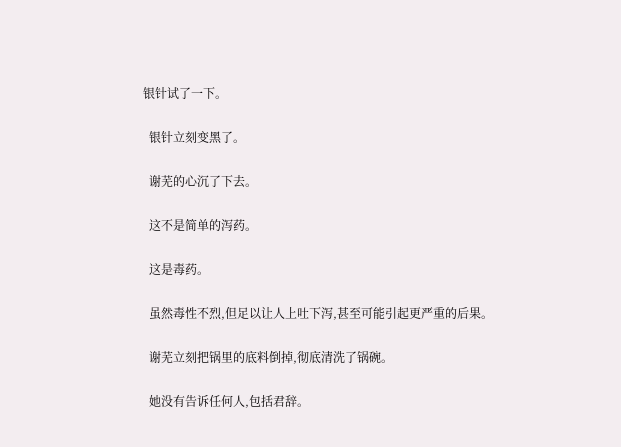银针试了一下。

  银针立刻变黑了。

  谢芜的心沉了下去。

  这不是简单的泻药。

  这是毒药。

  虽然毒性不烈,但足以让人上吐下泻,甚至可能引起更严重的后果。

  谢芜立刻把锅里的底料倒掉,彻底清洗了锅碗。

  她没有告诉任何人,包括君辞。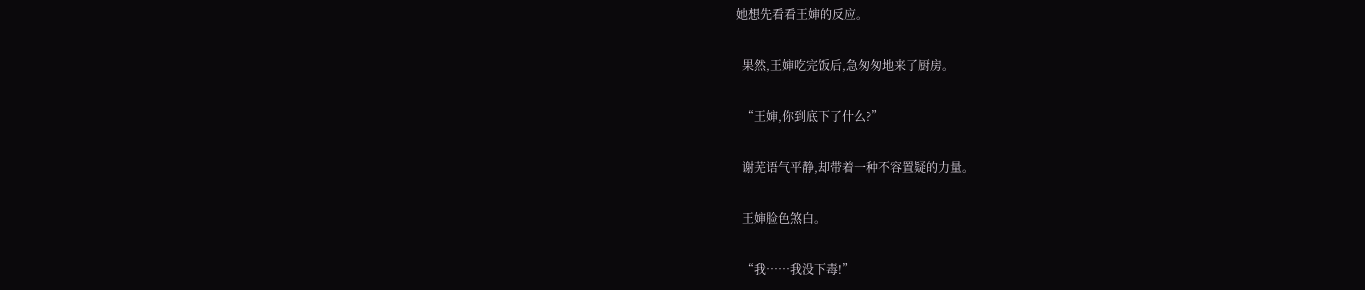她想先看看王婶的反应。

  果然,王婶吃完饭后,急匆匆地来了厨房。

  “王婶,你到底下了什么?”

  谢芜语气平静,却带着一种不容置疑的力量。

  王婶脸色煞白。

  “我……我没下毒!”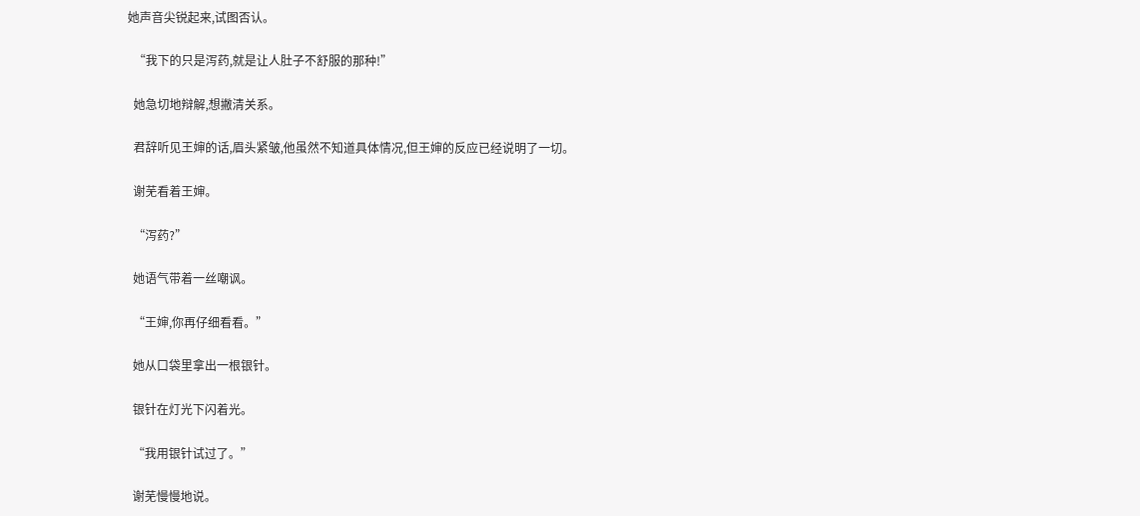她声音尖锐起来,试图否认。

  “我下的只是泻药,就是让人肚子不舒服的那种!”

  她急切地辩解,想撇清关系。

  君辞听见王婶的话,眉头紧皱,他虽然不知道具体情况,但王婶的反应已经说明了一切。

  谢芜看着王婶。

  “泻药?”

  她语气带着一丝嘲讽。

  “王婶,你再仔细看看。”

  她从口袋里拿出一根银针。

  银针在灯光下闪着光。

  “我用银针试过了。”

  谢芜慢慢地说。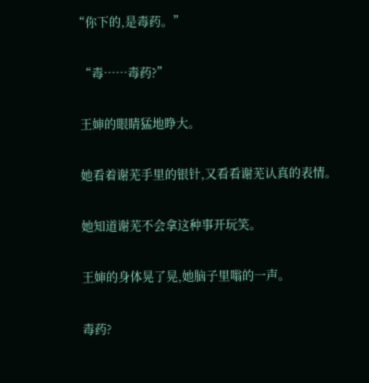“你下的,是毒药。”

  “毒……毒药?”

  王婶的眼睛猛地睁大。

  她看着谢芜手里的银针,又看看谢芜认真的表情。

  她知道谢芜不会拿这种事开玩笑。

  王婶的身体晃了晃,她脑子里嗡的一声。

  毒药?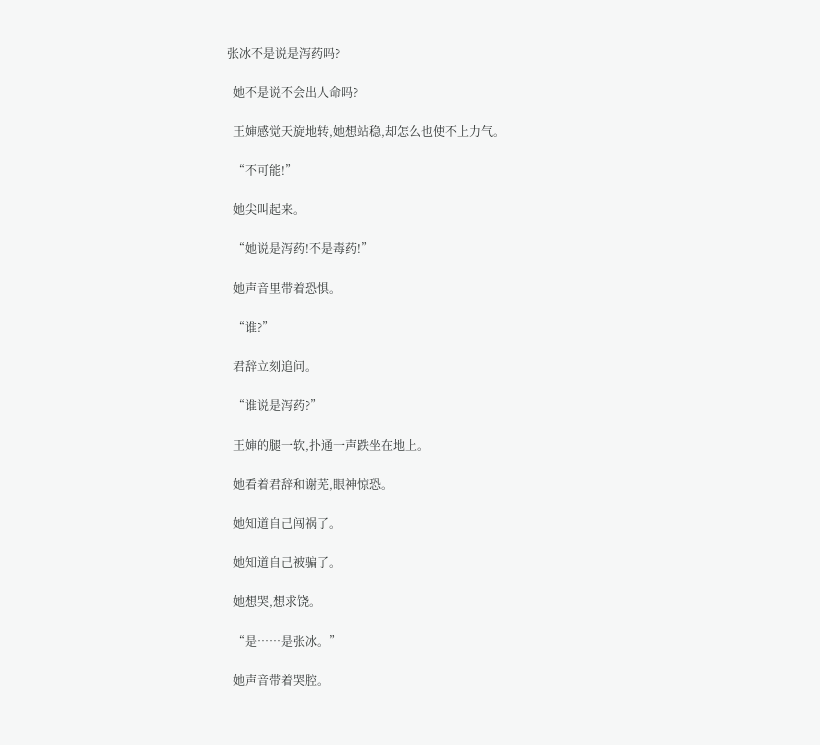张冰不是说是泻药吗?

  她不是说不会出人命吗?

  王婶感觉天旋地转,她想站稳,却怎么也使不上力气。

  “不可能!”

  她尖叫起来。

  “她说是泻药!不是毒药!”

  她声音里带着恐惧。

  “谁?”

  君辞立刻追问。

  “谁说是泻药?”

  王婶的腿一软,扑通一声跌坐在地上。

  她看着君辞和谢芜,眼神惊恐。

  她知道自己闯祸了。

  她知道自己被骗了。

  她想哭,想求饶。

  “是……是张冰。”

  她声音带着哭腔。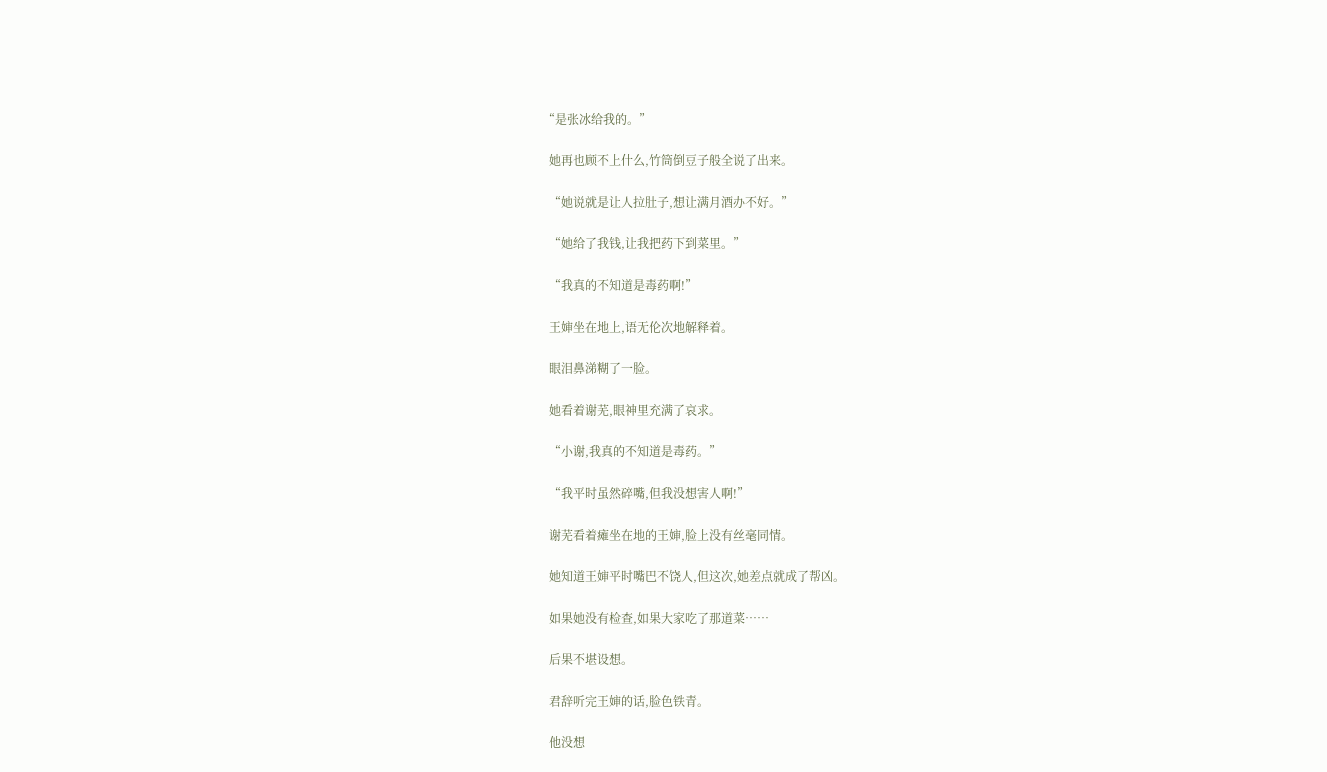“是张冰给我的。”

  她再也顾不上什么,竹筒倒豆子般全说了出来。

  “她说就是让人拉肚子,想让满月酒办不好。”

  “她给了我钱,让我把药下到菜里。”

  “我真的不知道是毒药啊!”

  王婶坐在地上,语无伦次地解释着。

  眼泪鼻涕糊了一脸。

  她看着谢芜,眼神里充满了哀求。

  “小谢,我真的不知道是毒药。”

  “我平时虽然碎嘴,但我没想害人啊!”

  谢芜看着瘫坐在地的王婶,脸上没有丝毫同情。

  她知道王婶平时嘴巴不饶人,但这次,她差点就成了帮凶。

  如果她没有检查,如果大家吃了那道菜……

  后果不堪设想。

  君辞听完王婶的话,脸色铁青。

  他没想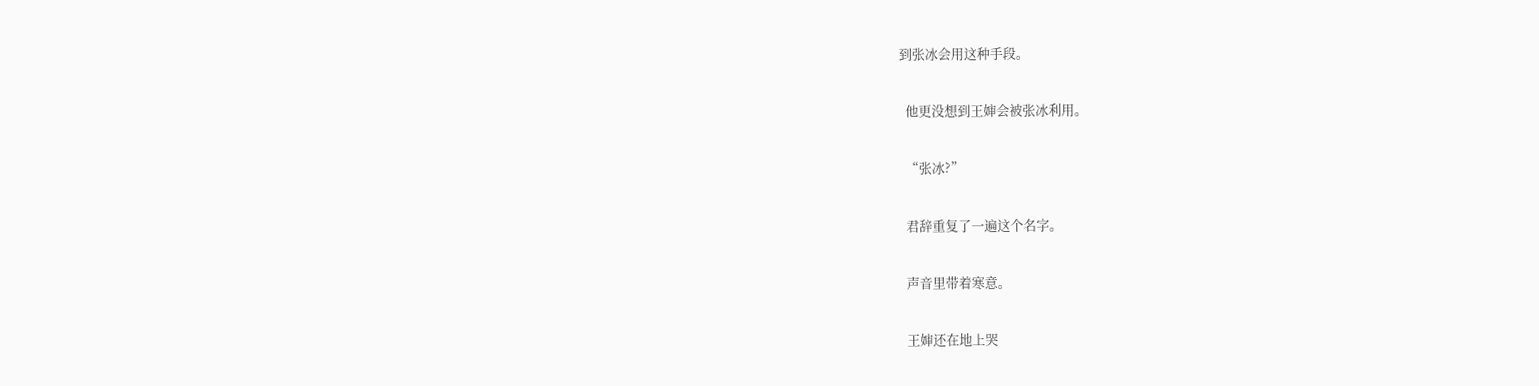到张冰会用这种手段。

  他更没想到王婶会被张冰利用。

  “张冰?”

  君辞重复了一遍这个名字。

  声音里带着寒意。

  王婶还在地上哭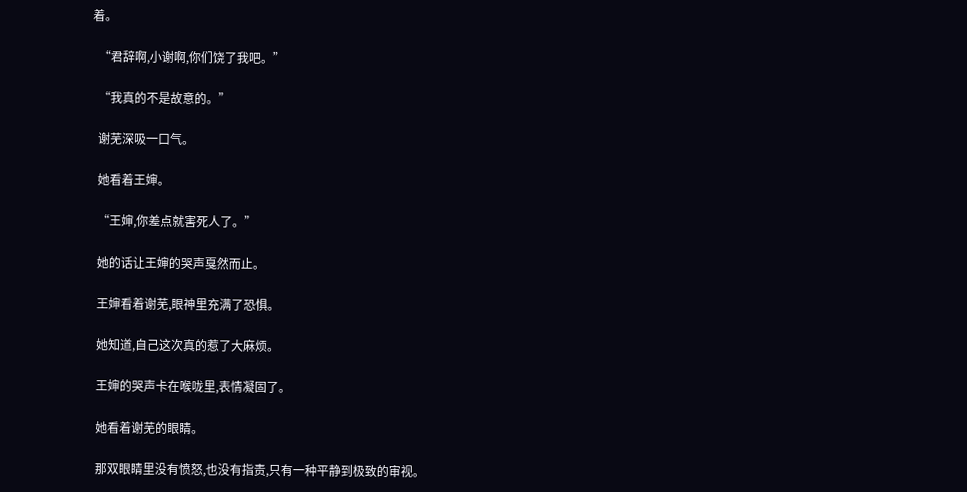着。

  “君辞啊,小谢啊,你们饶了我吧。”

  “我真的不是故意的。”

  谢芜深吸一口气。

  她看着王婶。

  “王婶,你差点就害死人了。”

  她的话让王婶的哭声戛然而止。

  王婶看着谢芜,眼神里充满了恐惧。

  她知道,自己这次真的惹了大麻烦。

  王婶的哭声卡在喉咙里,表情凝固了。

  她看着谢芜的眼睛。

  那双眼睛里没有愤怒,也没有指责,只有一种平静到极致的审视。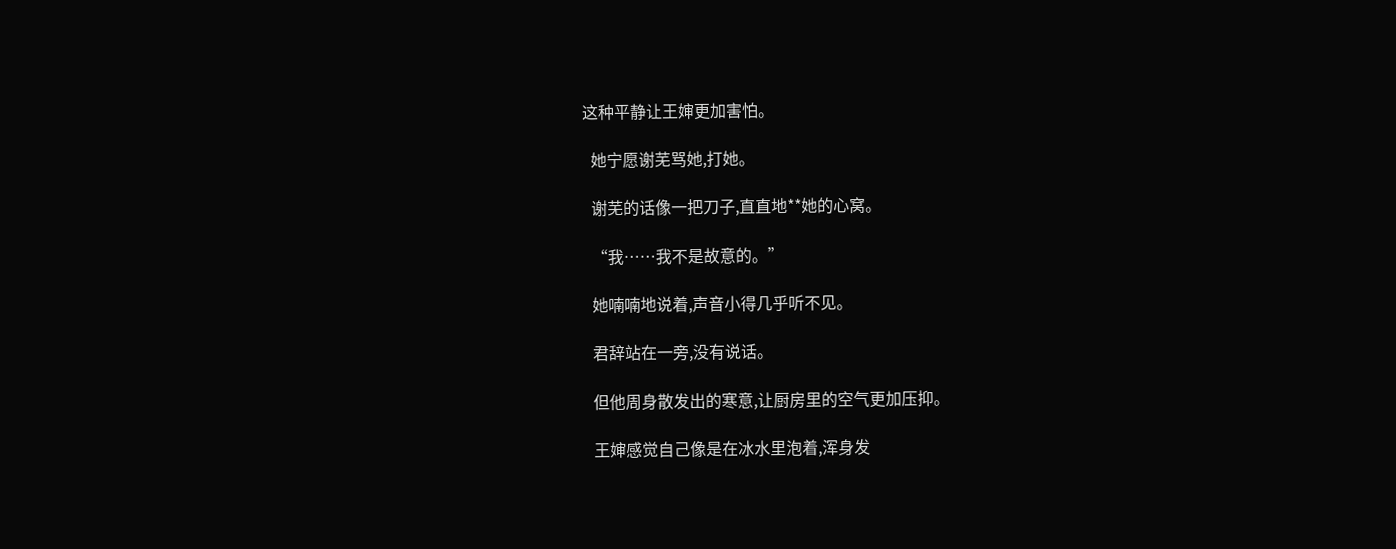这种平静让王婶更加害怕。

  她宁愿谢芜骂她,打她。

  谢芜的话像一把刀子,直直地**她的心窝。

  “我……我不是故意的。”

  她喃喃地说着,声音小得几乎听不见。

  君辞站在一旁,没有说话。

  但他周身散发出的寒意,让厨房里的空气更加压抑。

  王婶感觉自己像是在冰水里泡着,浑身发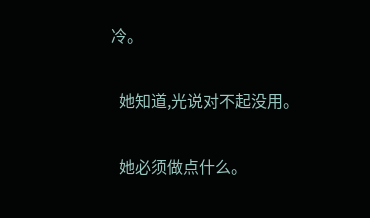冷。

  她知道,光说对不起没用。

  她必须做点什么。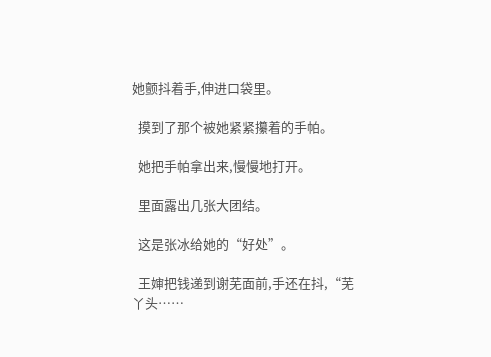她颤抖着手,伸进口袋里。

  摸到了那个被她紧紧攥着的手帕。

  她把手帕拿出来,慢慢地打开。

  里面露出几张大团结。

  这是张冰给她的“好处”。

  王婶把钱递到谢芜面前,手还在抖,“芜丫头……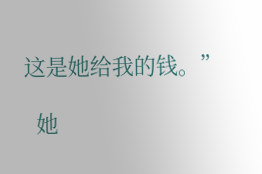这是她给我的钱。”

  她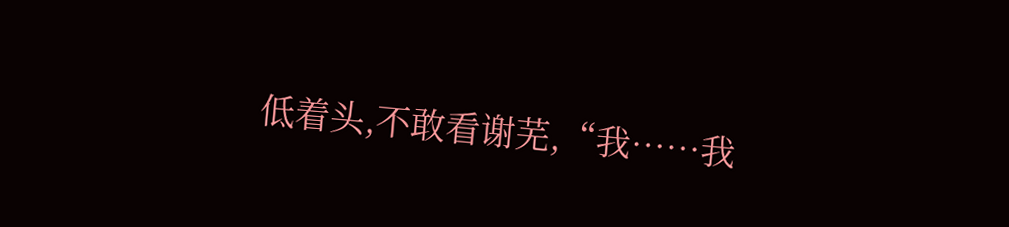低着头,不敢看谢芜,“我……我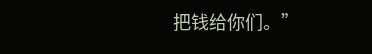把钱给你们。”